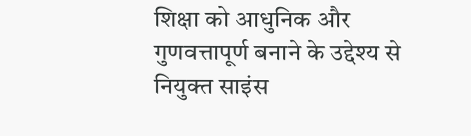शिक्षा को आधुनिक और गुणवत्तापूर्ण बनाने के उद्देश्य से नियुक्त साइंस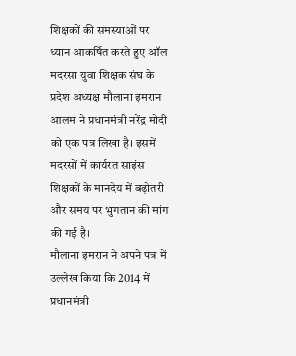शिक्षकों की समस्याओं पर ध्यान आकर्षित करते हुए ऑल मदरसा युवा शिक्षक संघ के प्रदेश अध्यक्ष मौलाना इमरान आलम ने प्रधानमंत्री नरेंद्र मोदी को एक पत्र लिखा है। इसमें मदरसों में कार्यरत साइंस शिक्षकों के मानदेय में बढ़ोतरी और समय पर भुगतान की मांग की गई है।
मौलाना इमरान ने अपने पत्र में उल्लेख किया कि 2014 में प्रधानमंत्री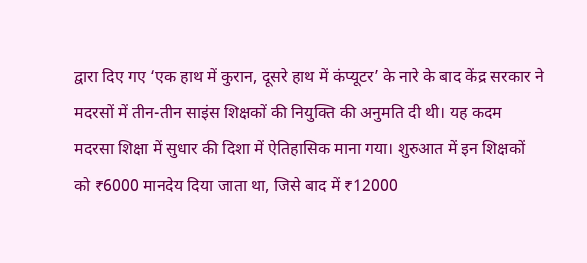द्वारा दिए गए ‘एक हाथ में कुरान, दूसरे हाथ में कंप्यूटर’ के नारे के बाद केंद्र सरकार ने मदरसों में तीन-तीन साइंस शिक्षकों की नियुक्ति की अनुमति दी थी। यह कदम मदरसा शिक्षा में सुधार की दिशा में ऐतिहासिक माना गया। शुरुआत में इन शिक्षकों को ₹6000 मानदेय दिया जाता था, जिसे बाद में ₹12000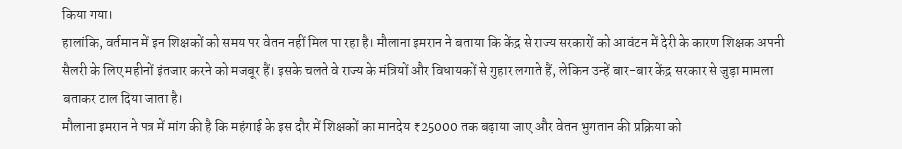किया गया।
हालांकि, वर्तमान में इन शिक्षकों को समय पर वेतन नहीं मिल पा रहा है। मौलाना इमरान ने बताया कि केंद्र से राज्य सरकारों को आवंटन में देरी के कारण शिक्षक अपनी सैलरी के लिए महीनों इंतजार करने को मजबूर हैं। इसके चलते वे राज्य के मंत्रियों और विधायकों से गुहार लगाते हैं, लेकिन उन्हें बार-बार केंद्र सरकार से जुड़ा मामला बताकर टाल दिया जाता है।
मौलाना इमरान ने पत्र में मांग की है कि महंगाई के इस दौर में शिक्षकों का मानदेय ₹25000 तक बढ़ाया जाए और वेतन भुगतान की प्रक्रिया को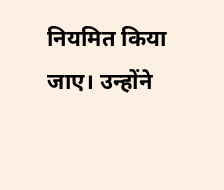नियमित किया जाए। उन्होंने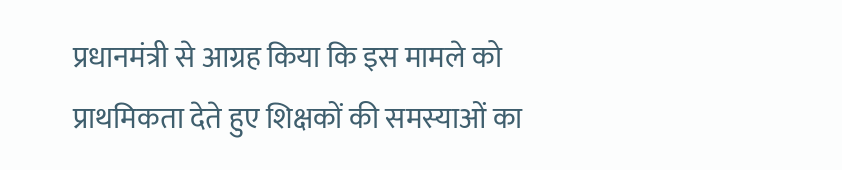प्रधानमंत्री से आग्रह किया कि इस मामले को प्राथमिकता देते हुए शिक्षकों की समस्याओं का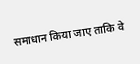समाधान किया जाए ताकि वे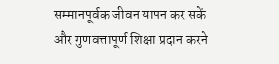सम्मानपूर्वक जीवन यापन कर सकें और गुणवत्तापूर्ण शिक्षा प्रदान करने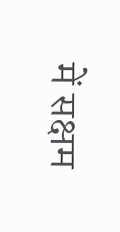में सक्षम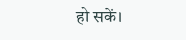हो सकें।